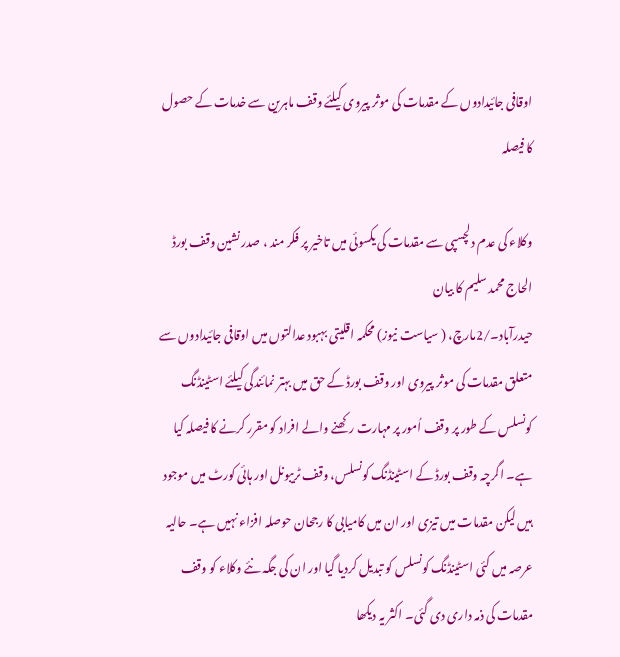اوقافی جائیدادوں کے مقدمات کی موثر پیروی کیلئے وقف ماہرین سے خدمات کے حصول کا فیصلہ

وکلاء کی عدم دلچسپی سے مقدمات کی یکسوئی میں تاخیر پر فکر مند ، صدر نشین وقف بورڈ الحاج محمد سلیم کا بیان
حیدرآباد۔/2مارچ، ( سیاست نیوز) محکمہ اقلیتی بہبود عدالتوں میں اوقافی جائیدادوں سے متعلق مقدمات کی موثر پیروی اور وقف بورڈ کے حق میں بہتر نمائندگی کیلئے اسٹینڈنگ کونسلس کے طور پر وقف اُمور پر مہارت رکھنے والے افراد کو مقرر کرنے کا فیصلہ کیا ہے۔ اگرچہ وقف بورڈ کے اسٹینڈنگ کونسلس، وقف ٹریبونل اور ہائی کورٹ میں موجود ہیں لیکن مقدمات میں تیزی اور ان میں کامیابی کا رجحان حوصلہ افزاء نہیں ہے۔ حالیہ عرصہ میں کئی اسٹینڈنگ کونسلس کو تبدیل کردیا گیا اور ان کی جگہ نئے وکلاء کو وقف مقدمات کی ذمہ داری دی گئی۔ اکثر یہ دیکھا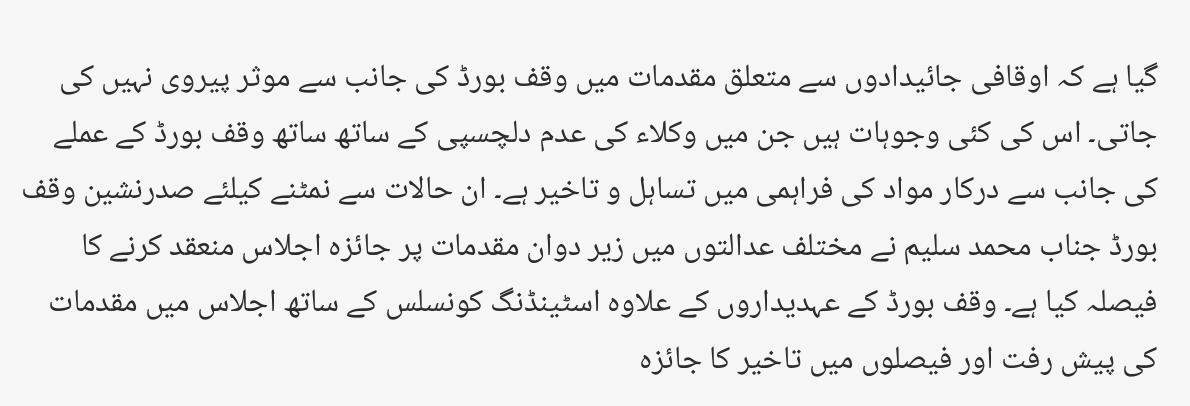گیا ہے کہ اوقافی جائیدادوں سے متعلق مقدمات میں وقف بورڈ کی جانب سے موثر پیروی نہیں کی جاتی۔ اس کی کئی وجوہات ہیں جن میں وکلاء کی عدم دلچسپی کے ساتھ ساتھ وقف بورڈ کے عملے کی جانب سے درکار مواد کی فراہمی میں تساہل و تاخیر ہے۔ ان حالات سے نمٹنے کیلئے صدرنشین وقف بورڈ جناب محمد سلیم نے مختلف عدالتوں میں زیر دوان مقدمات پر جائزہ اجلاس منعقد کرنے کا فیصلہ کیا ہے۔ وقف بورڈ کے عہدیداروں کے علاوہ اسٹینڈنگ کونسلس کے ساتھ اجلاس میں مقدمات کی پیش رفت اور فیصلوں میں تاخیر کا جائزہ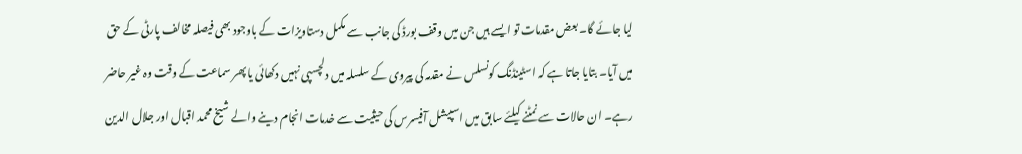لیا جائے گا۔ بعض مقدمات تو ایسے ہیں جن میں وقف بورڈ کی جانب سے مکمل دستاویزات کے باوجود بھی فیصلہ مخالف پارٹی کے حق میں آیا۔ بتایا جاتا ہے کہ اسٹینڈنگ کونسلس نے مقدمہ کی پیروی کے سلسلہ میں دلچسپی نہیں دکھائی یا پھر سماعت کے وقت وہ غیر حاضر رہے۔ ان حالات سے نمٹنے کیلئے سابق میں اسپیشل آفیسرس کی حیثیت سے خدمات انجام دینے والے شیخ محمد اقبال اور جلال الدین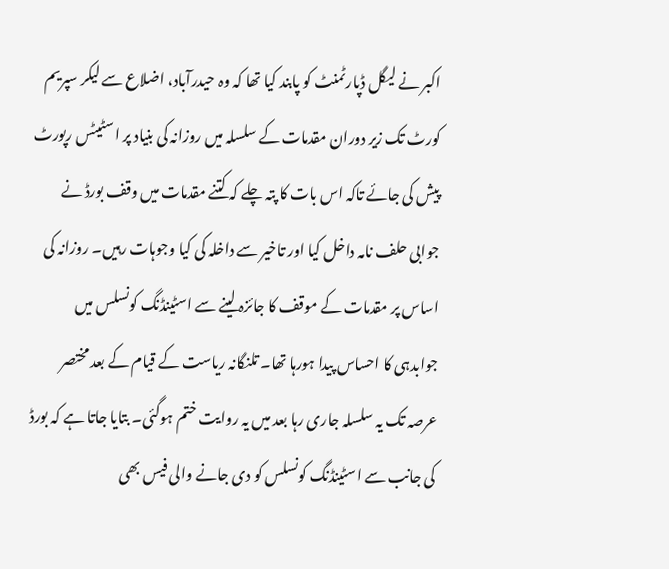اکبر نے لیگل ڈپارٹمنٹ کو پابند کیا تھا کہ وہ حیدرآباد، اضلاع سے لیکر سپریم کورٹ تک زیر دوران مقدمات کے سلسلہ میں روزانہ کی بنیاد پر اسٹیٹس رپورٹ پیش کی جائے تاکہ اس بات کا پتہ چلے کہ کتنے مقدمات میں وقف بورڈ نے جوابی حلف نامہ داخل کیا اور تاخیر سے داخلہ کی کیا وجوہات رہیں۔ روزانہ کی اساس پر مقدمات کے موقف کا جائزہ لینے سے اسٹینڈنگ کونسلس میں جوابدہی کا احساس پیدا ہورہا تھا۔ تلنگانہ ریاست کے قیام کے بعد مختصر عرصہ تک یہ سلسلہ جاری رہا بعد میں یہ روایت ختم ہوگئی۔ بتایا جاتا ہے کہ بورڈ کی جانب سے اسٹینڈنگ کونسلس کو دی جانے والی فیس بھی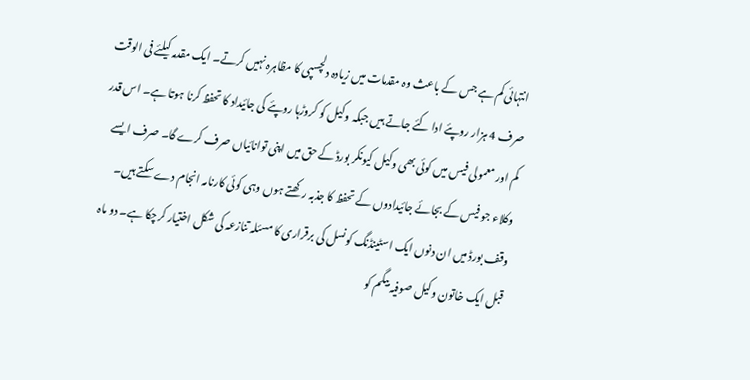انتہائی کم ہے جس کے باعث وہ مقدمات میں زیادہ دلچسپی کا مظاہرہ نہیں کرتے۔ ایک مقدمہ کیلئے فی الوقت صرف 4 ہزار روپئے ادا کئے جاتے ہیں جبکہ وکیل کو کروڑہا روپئے کی جائیداد کا تحفظ کرنا ہوتا ہے۔ اس قدر کم اور معمولی فیس میں کوئی بھی وکیل کیونکر بورڈ کے حق میں اپنی توانائیاں صرف کرے گا۔ صرف ایسے وکلاء جو فیس کے بجائے جائیدادوں کے تحفظ کا جذبہ رکھتے ہوں وہی کوئی کارنامہ انجام دے سکتے ہیں۔ وقف بورڈ میں ان دنوں ایک اسٹینڈنگ کونسل کی برقراری کا مسئلہ تنازعہ کی شکل اختیار کرچکا ہے۔ دو ماہ قبل ایک خاتون وکیل صوفیہ بیگم کو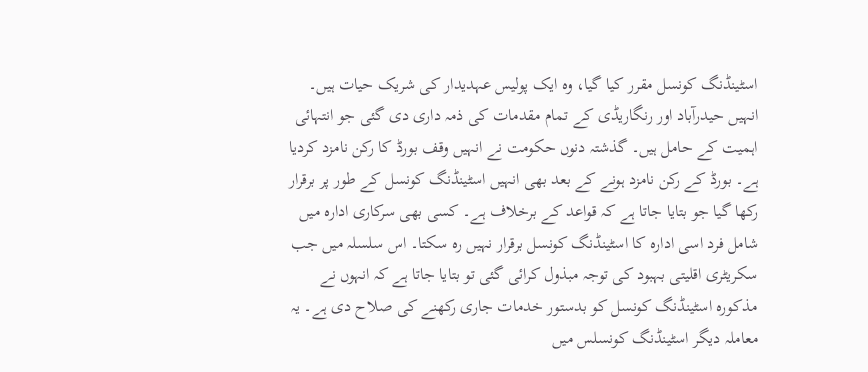اسٹینڈنگ کونسل مقرر کیا گیا، وہ ایک پولیس عہدیدار کی شریک حیات ہیں۔ انہیں حیدرآباد اور رنگاریڈی کے تمام مقدمات کی ذمہ داری دی گئی جو انتہائی اہمیت کے حامل ہیں۔ گذشتہ دنوں حکومت نے انہیں وقف بورڈ کا رکن نامزد کردیا ہے۔ بورڈ کے رکن نامزد ہونے کے بعد بھی انہیں اسٹینڈنگ کونسل کے طور پر برقرار رکھا گیا جو بتایا جاتا ہے کہ قواعد کے برخلاف ہے۔ کسی بھی سرکاری ادارہ میں شامل فرد اسی ادارہ کا اسٹینڈنگ کونسل برقرار نہیں رہ سکتا۔ اس سلسلہ میں جب سکریٹری اقلیتی بہبود کی توجہ مبذول کرائی گئی تو بتایا جاتا ہے کہ انہوں نے مذکورہ اسٹینڈنگ کونسل کو بدستور خدمات جاری رکھنے کی صلاح دی ہے۔ یہ معاملہ دیگر اسٹینڈنگ کونسلس میں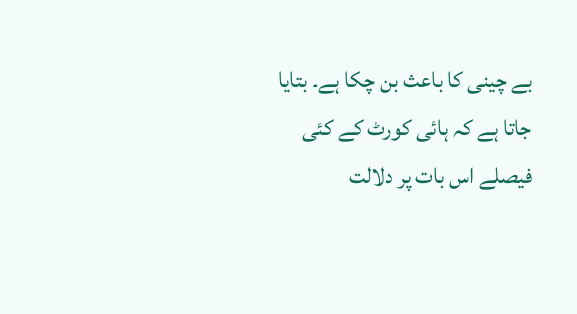بے چینی کا باعث بن چکا ہے۔ بتایا جاتا ہے کہ ہائی کورٹ کے کئی فیصلے اس بات پر دلالت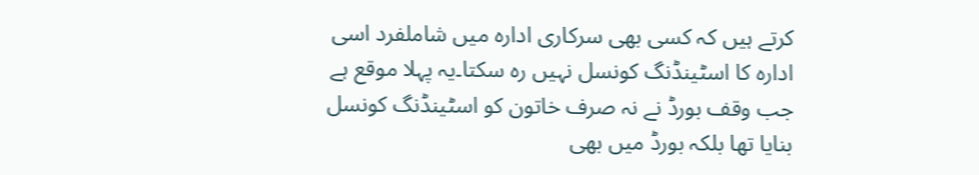کرتے ہیں کہ کسی بھی سرکاری ادارہ میں شاملفرد اسی ادارہ کا اسٹینڈنگ کونسل نہیں رہ سکتا۔یہ پہلا موقع ہے جب وقف بورڈ نے نہ صرف خاتون کو اسٹینڈنگ کونسل بنایا تھا بلکہ بورڈ میں بھی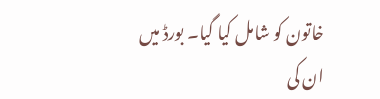خاتون کو شامل کیا گیا۔ بورڈ میں ان کی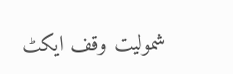شمولیت وقف ایکٹ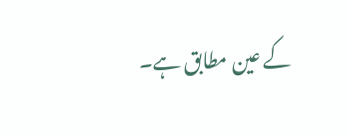کے عین مطابق ہے۔